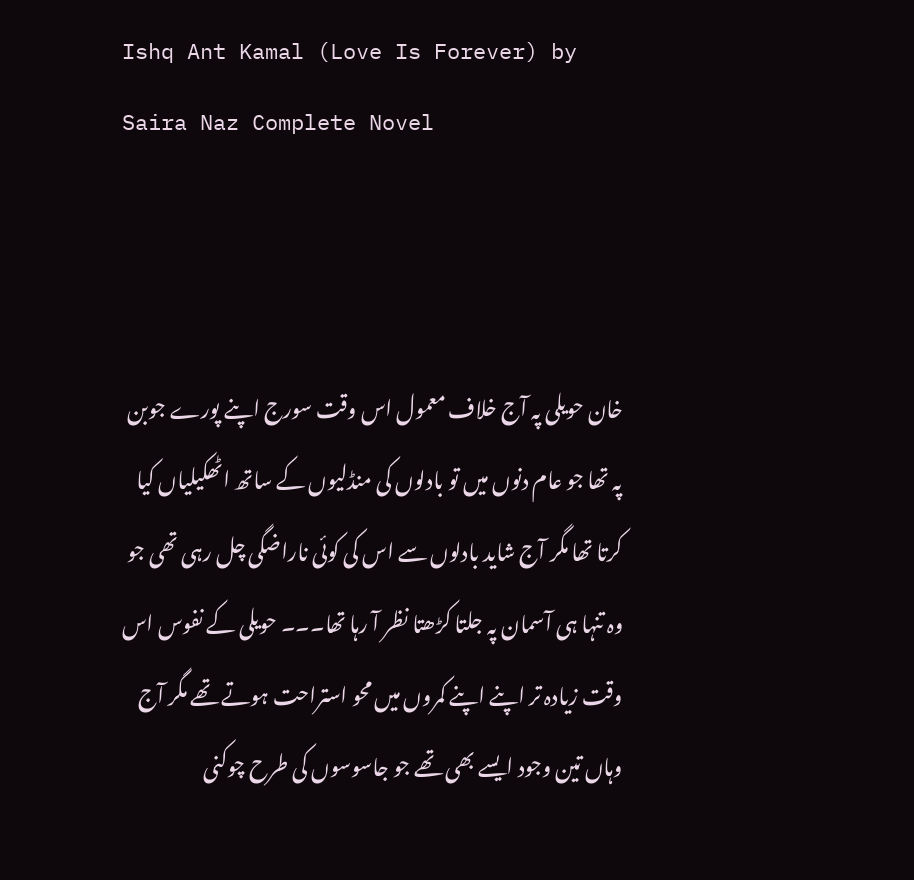Ishq Ant Kamal (Love Is Forever) by Saira Naz Complete Novel



خان حویلی پہ آج خلاف معمول اس وقت سورج اپنے پورے جوبن پہ تھا جو عام دنوں میں تو بادلوں کی منڈلیو‌ں کے ساتھ اٹھکیلیاں کیا کرتا تھا مگر آج شاید بادلوں سے اس کی کوئی ناراضگی چل رہی تھی جو وہ تنہا ہی آسمان پہ جلتا کڑھتا نظر آ رہا تھا۔۔۔ حویلی کے نفوس اس وقت زیادہ تر اپنے اپنے کمروں میں محو استراحت ہوتے تھے مگر آج وہاں تین وجود ایسے بھی تھے جو جاسوسوں کی طرح چوکنی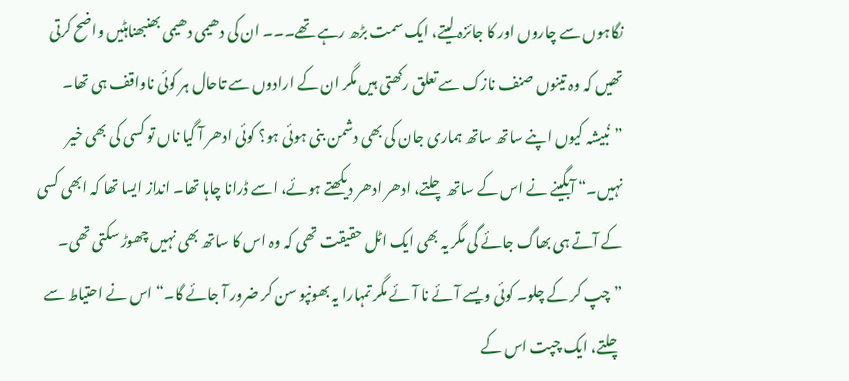نگاہوں سے چاروں اور کا جائزہ لیتے، ایک سمت بڑھ رہے تھے۔۔۔ ان کی دھیمی دھیمی بھنبھناہٹیں واضح کرتی تھیں کہ وہ تینوں صنف نازک سے تعلق رکھتی ہیں مگر ان کے ارادوں سے تاحال ہر کوئی ناواقف ہی تھا۔
”نُبیشہ کیوں اپنے ساتھ ساتھ ہماری جان کی بھی دشمن بنی ہوئی ہو؟ کوئی ادھر آ گیا ناں تو کسی کی بھی خیر نہیں۔“ آبگینے نے اس کے ساتھ چلتے، ادھر ادھر دیکھتے ہوئے، اسے ڈرانا چاہا تھا۔ انداز ایسا تھا کہ ابھی کسی کے آتے ہی بھاگ جائے گی مگر یہ بھی ایک اٹل حقیقت تھی کہ وہ اس کا ساتھ بھی نہیں چھوڑ سکتی تھی۔
”چپ کر کے چلو۔ کوئی ویسے آئے نا آئے مگر تمہارا یہ بھونپو سن کر ضرور آ جائے گا۔“ اس نے احتیاط سے چلتے، ایک چپت اس کے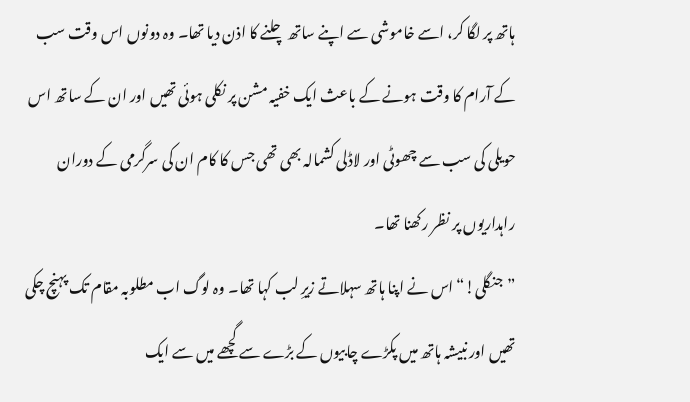ہاتھ پر لگا کر، اسے خاموشی سے اپنے ساتھ چلنے کا اذن دیا تھا۔ وہ دونوں اس وقت سب کے آرام کا وقت ہونے کے باعث ایک خفیہ مشن پر نکلی ہوئی تھیں اور ان کے ساتھ اس حویلی کی سب سے چھوٹی اور لاڈلی کشمالہ بھی تھی جس کا کام ان کی سرگرمی کے دوران راہداریوں پر نظر رکھنا تھا۔
”جنگلی!“ اس نے اپنا ہاتھ سہلاتے زیرِ لب کہا تھا۔ وہ لوگ اب مطلوبہ مقام تک پہنچ چکی تھیں اور نبیشہ ہاتھ میں پکڑے چابیوں کے بڑے سے گچھے میں سے ایک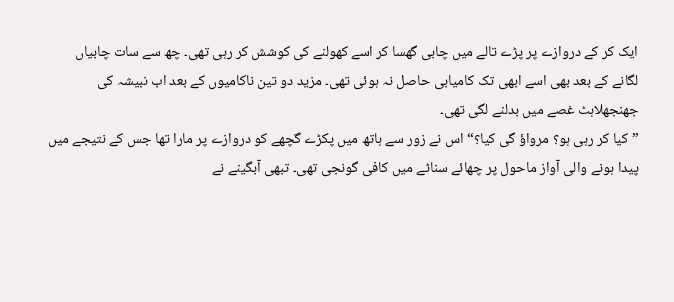ایک کر کے دروازے پر پڑے تالے میں چابی گھسا کر اسے کھولنے کی کوشش کر رہی تھی۔ چھ سے سات چابیاں لگانے کے بعد بھی اسے ابھی تک کامیابی حاصل نہ ہوئی تھی۔ مزید دو تین ناکامیوں کے بعد اب نبیشہ کی جھنجھلاہٹ غصے میں بدلنے لگی تھی۔
”کیا کر رہی ہو؟ مرواؤ گی کیا؟“ اس نے زور سے ہاتھ میں پکڑے گچھے کو دروازے پر مارا تھا جس کے نتیجے میں پیدا ہونے والی آواز ماحول پر چھائے سناٹے میں کافی گونجی تھی۔ تبھی آبگینے نے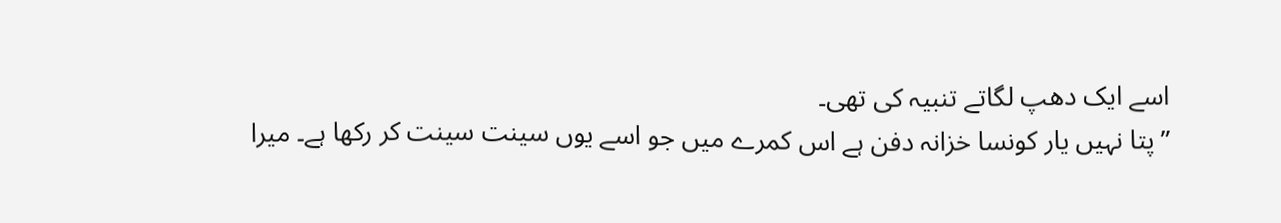اسے ایک دھپ لگاتے تنبیہ کی تھی۔
”پتا نہیں یار کونسا خزانہ دفن ہے اس کمرے میں جو اسے یوں سینت سینت کر رکھا ہے۔ میرا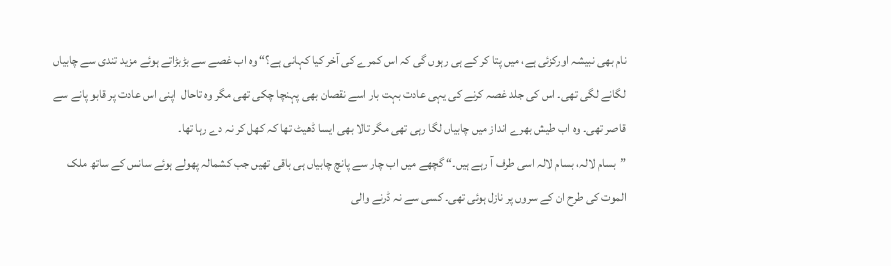نام بھی نبیشہ اورکزئی ہے، میں پتا کر کے ہی رہوں گی کہ اس کمرے کی آخر کیا کہانی ہے؟“ وہ اب غصے سے بڑبڑاتے ہوئے مزید تندی سے چابیاں لگانے لگی تھی۔ اس کی جلد غصہ کرنے کی یہی عادت بہت بار اسے نقصان بھی پہنچا چکی تھی مگر وہ تاحال  اپنی اس عادت پر قابو پانے سے قاصر تھی۔ وہ اب طیش بھرے انداز میں چابیاں لگا رہی تھی مگر تالا بھی ایسا ڈھیٹ تھا کہ کھل کر نہ دے رہا تھا۔
”بسام لالہ، بسام لالہ اسی طرف آ رہے ہیں۔“ گچھے میں اب چار سے پانچ چابیاں ہی باقی تھیں جب کشمالہ پھولے ہوئے سانس کے ساتھ ملک الموت کی طرح ان کے سروں پر نازل ہوئی تھی۔ کسی سے نہ ڈرنے والی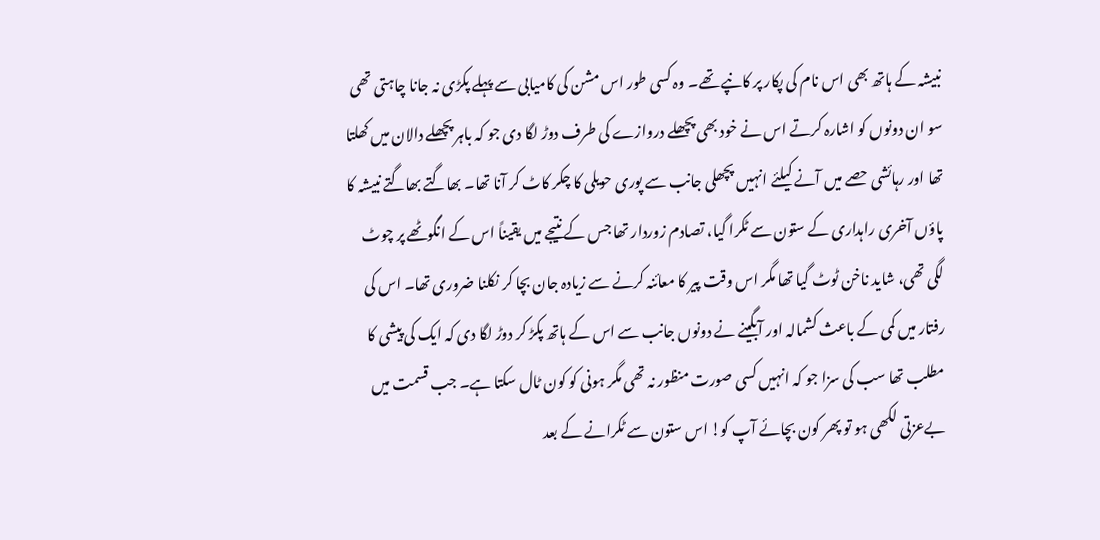نبیشہ کے ہاتھ بھی اس نام کی پکار پر کانپے تھے۔ وہ کسی طور اس مشن کی کامیابی سے پہلے پکڑی نہ جانا چاہتی تھی سو ان دونوں کو اشارہ کرتے اس نے خود بھی پچھلے دروازے کی طرف دوڑ لگا دی جو کہ باہر پچھلے دالان میں کھلتا تھا اور رہائشی حصے میں آنے کیلئے انہیں پچھلی جانب سے پوری حویلی کا چکر کاٹ کر آنا تھا۔ بھاگتے بھاگتے نبیشہ کا پاؤں آخری راہداری کے ستون سے ٹکرا گیا، تصادم زوردار تھا جس کے نتیجے میں یقیناً اس کے انگوٹھے پر چوٹ لگی تھی، شاید ناخن ٹوٹ گیا تھا مگر اس وقت پیر کا معائنہ کرنے سے زیادہ جان بچا کر نکلنا ضروری تھا۔ اس کی رفتار میں کمی کے باعث کشمالہ اور آبگینے نے دونوں جانب سے اس کے ہاتھ پکڑ کر دوڑ لگا دی کہ ایک کی پیشی کا مطلب تھا سب کی سزا جو کہ انہیں کسی صورت منظور نہ تھی مگر ہونی کو کون ٹال سکتا ہے۔ جب قسمت میں بےعزتی لکھی ہو تو پھر کون بچائے آپ کو! اس ستون سے ٹکرانے کے بعد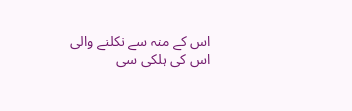اس کے منہ سے نکلنے والی اس کی ہلکی سی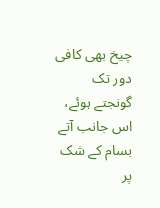چیخ بھی کافی دور تک گونجتے ہوئے، اس جانب آتے بسام کے شک پر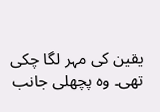یقین کی مہر لگا چکی تھی۔ وہ پچھلی جانب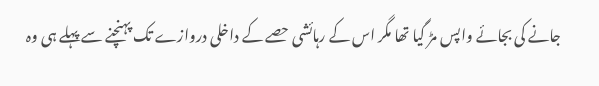جانے کی بجائے واپس مڑ گیا تھا مگر اس کے رہائشی حصے کے داخلی دروازے تک پہنچنے سے پہلے ہی وہ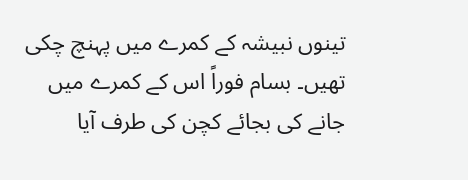تینوں نبیشہ کے کمرے میں پہنچ چکی تھیں۔ بسام فوراً اس کے کمرے میں جانے کی بجائے کچن کی طرف آیا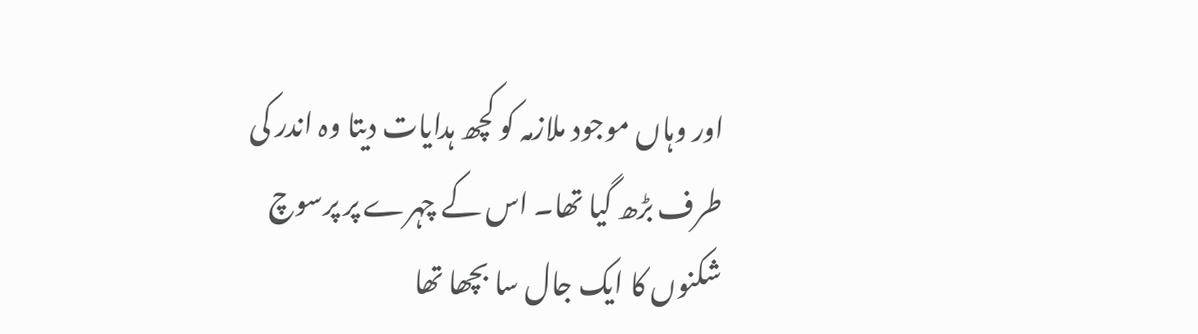اور وہاں موجود ملازمہ کو کچھ ہدایات دیتا وہ اندر کی طرف بڑھ گیا تھا۔ اس کے چہرے پر پرسوچ شکنوں کا ایک جال سا بچھا تھا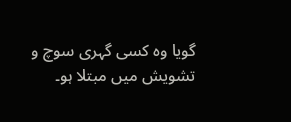گویا وہ کسی گہری سوچ و تشویش میں مبتلا ہو۔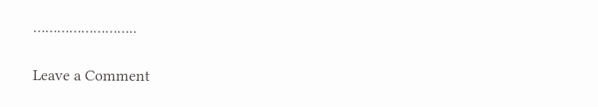……………………..

Leave a Comment